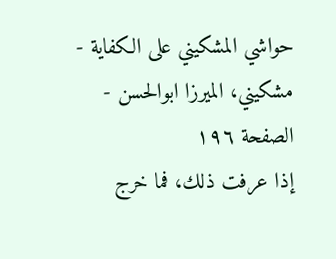حواشي المشكيني علی الكفاية - مشکیني، الميرزا ابوالحسن - الصفحة ١٩٦
إذا عرفت ذلك، فما خرج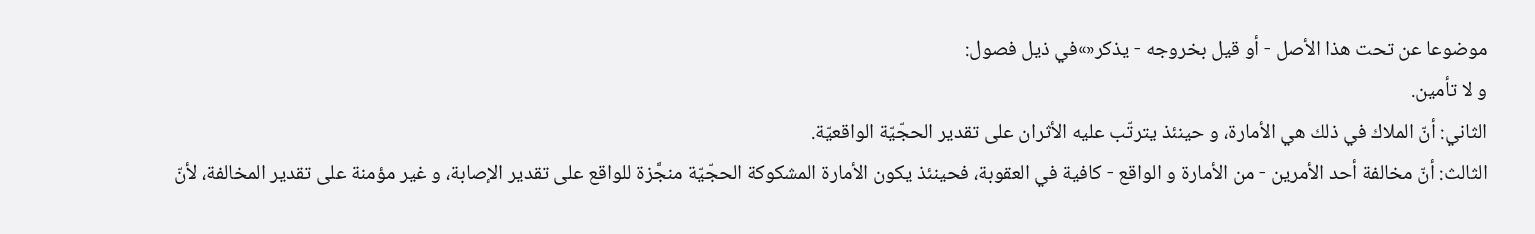موضوعا عن تحت هذا الأصل - أو قيل بخروجه - يذكر«»في ذيل فصول:
و لا تأمين.
الثاني: أنّ الملاك في ذلك هي الأمارة، و حينئذ يترتّب عليه الأثران على تقدير الحجّيّة الواقعيّة.
الثالث: أنّ مخالفة أحد الأمرين - من الأمارة و الواقع - كافية في العقوبة، فحينئذ يكون الأمارة المشكوكة الحجّيّة منجَّزة للواقع على تقدير الإصابة، و غير مؤمنة على تقدير المخالفة، لأنّ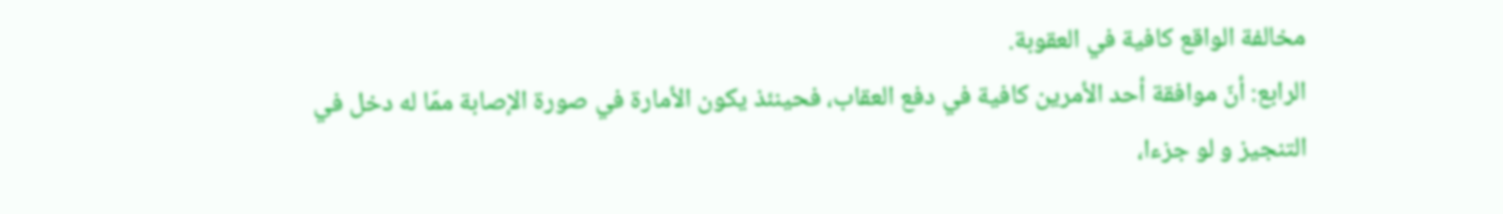مخالفة الواقع كافية في العقوبة.
الرابع: أنّ موافقة أحد الأمرين كافية في دفع العقاب، فحينئذ يكون الأمارة في صورة الإصابة ممّا له دخل في التنجيز و لو جزءا،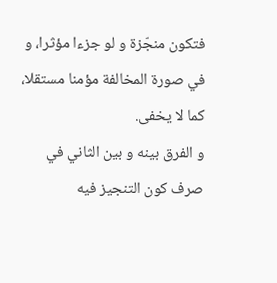فتكون منجّزة و لو جزءا مؤثرا، و في صورة المخالفة مؤمنا مستقلا، كما لا يخفى.
و الفرق بينه و بين الثاني في صرف كون التنجيز فيه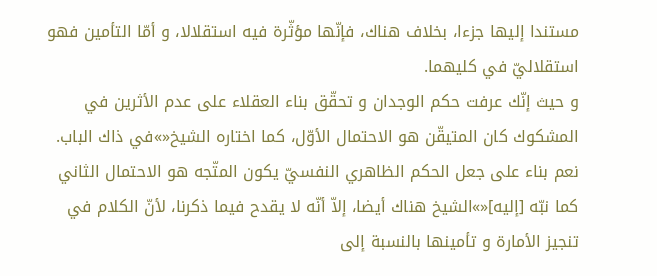مستندا إليها جزءا، بخلاف هناك، فإنّها مؤثّرة فيه استقلالا، و أمّا التأمين فهو استقلاليّ في كليهما.
و حيث إنّك عرفت حكم الوجدان و تحقّق بناء العقلاء على عدم الأثرين في المشكوك كان المتيقّن هو الاحتمال الأوّل، كما اختاره الشيخ«»في ذاك الباب.
نعم بناء على جعل الحكم الظاهري النفسيّ يكون المتّجه هو الاحتمال الثاني كما نبّه [إليه]«»الشيخ هناك أيضا، إلاّ أنّه لا يقدح فيما ذكرنا، لأنّ الكلام في تنجيز الأمارة و تأمينها بالنسبة إلى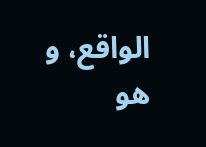الواقع، و هو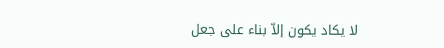لا يكاد يكون إلاّ بناء على جعل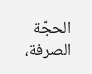الحجّة الصرفة،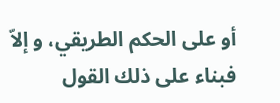أو على الحكم الطريقي، و إلاّ فبناء على ذلك القول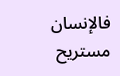فالإنسان مستريح